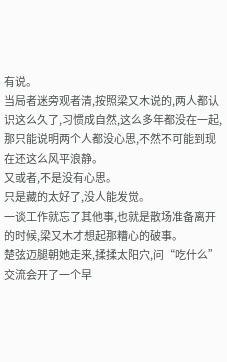有说。
当局者迷旁观者清,按照梁又木说的,两人都认识这么久了,习惯成自然,这么多年都没在一起,那只能说明两个人都没心思,不然不可能到现在还这么风平浪静。
又或者,不是没有心思。
只是藏的太好了,没人能发觉。
一谈工作就忘了其他事,也就是散场准备离开的时候,梁又木才想起那糟心的破事。
楚弦迈腿朝她走来,揉揉太阳穴,问“吃什么”
交流会开了一个早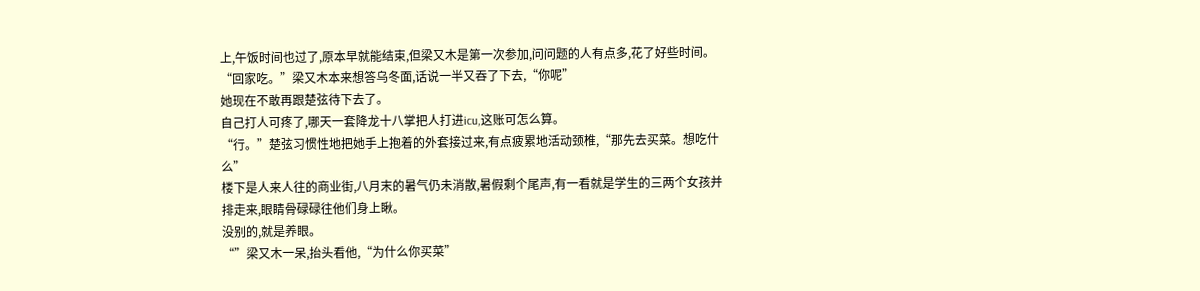上,午饭时间也过了,原本早就能结束,但梁又木是第一次参加,问问题的人有点多,花了好些时间。
“回家吃。”梁又木本来想答乌冬面,话说一半又吞了下去,“你呢”
她现在不敢再跟楚弦待下去了。
自己打人可疼了,哪天一套降龙十八掌把人打进icu,这账可怎么算。
“行。”楚弦习惯性地把她手上抱着的外套接过来,有点疲累地活动颈椎,“那先去买菜。想吃什么”
楼下是人来人往的商业街,八月末的暑气仍未消散,暑假剩个尾声,有一看就是学生的三两个女孩并排走来,眼睛骨碌碌往他们身上瞅。
没别的,就是养眼。
“”梁又木一呆,抬头看他,“为什么你买菜”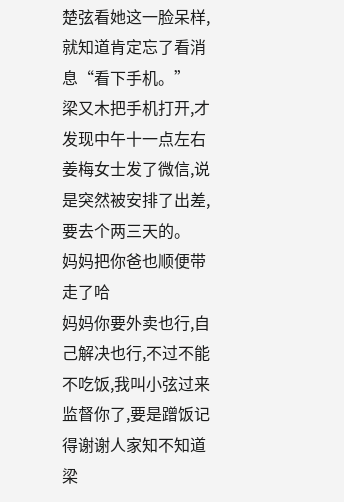楚弦看她这一脸呆样,就知道肯定忘了看消息“看下手机。”
梁又木把手机打开,才发现中午十一点左右姜梅女士发了微信,说是突然被安排了出差,要去个两三天的。
妈妈把你爸也顺便带走了哈
妈妈你要外卖也行,自己解决也行,不过不能不吃饭,我叫小弦过来监督你了,要是蹭饭记得谢谢人家知不知道
梁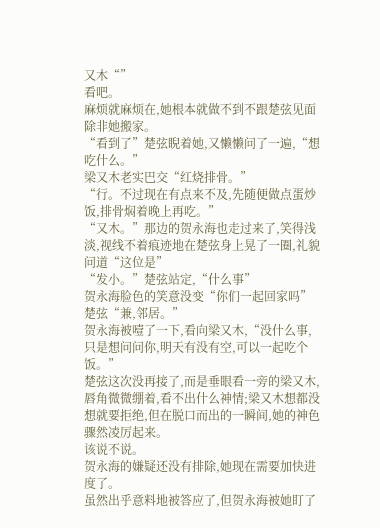又木“”
看吧。
麻烦就麻烦在,她根本就做不到不跟楚弦见面除非她搬家。
“看到了”楚弦睨着她,又懒懒问了一遍,“想吃什么。”
梁又木老实巴交“红烧排骨。”
“行。不过现在有点来不及,先随便做点蛋炒饭,排骨焖着晚上再吃。”
“又木。”那边的贺永海也走过来了,笑得浅淡,视线不着痕迹地在楚弦身上晃了一圈,礼貌问道“这位是”
“发小。”楚弦站定,“什么事”
贺永海脸色的笑意没变“你们一起回家吗”
楚弦“兼,邻居。”
贺永海被噎了一下,看向梁又木,“没什么事,只是想问问你,明天有没有空,可以一起吃个饭。”
楚弦这次没再接了,而是垂眼看一旁的梁又木,唇角微微绷着,看不出什么神情;梁又木想都没想就要拒绝,但在脱口而出的一瞬间,她的神色骤然凌厉起来。
该说不说。
贺永海的嫌疑还没有排除,她现在需要加快进度了。
虽然出乎意料地被答应了,但贺永海被她盯了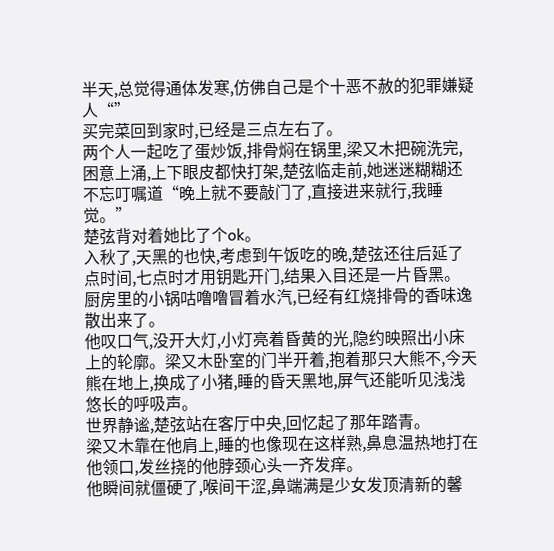半天,总觉得通体发寒,仿佛自己是个十恶不赦的犯罪嫌疑人“”
买完菜回到家时,已经是三点左右了。
两个人一起吃了蛋炒饭,排骨焖在锅里,梁又木把碗洗完,困意上涌,上下眼皮都快打架,楚弦临走前,她迷迷糊糊还不忘叮嘱道“晚上就不要敲门了,直接进来就行,我睡觉。”
楚弦背对着她比了个ok。
入秋了,天黑的也快,考虑到午饭吃的晚,楚弦还往后延了点时间,七点时才用钥匙开门,结果入目还是一片昏黑。
厨房里的小锅咕噜噜冒着水汽,已经有红烧排骨的香味逸散出来了。
他叹口气,没开大灯,小灯亮着昏黄的光,隐约映照出小床上的轮廓。梁又木卧室的门半开着,抱着那只大熊不,今天熊在地上,换成了小猪,睡的昏天黑地,屏气还能听见浅浅悠长的呼吸声。
世界静谧,楚弦站在客厅中央,回忆起了那年踏青。
梁又木靠在他肩上,睡的也像现在这样熟,鼻息温热地打在他领口,发丝挠的他脖颈心头一齐发痒。
他瞬间就僵硬了,喉间干涩,鼻端满是少女发顶清新的馨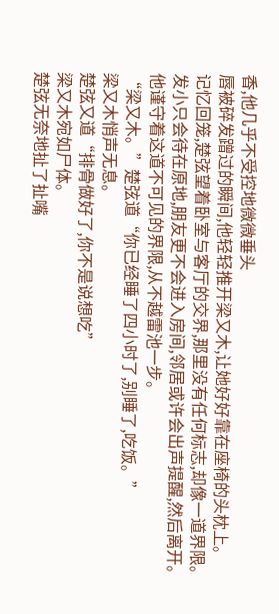香,他几乎不受控地微微垂头
唇被碎发蹭过的瞬间,他轻轻推开梁又木,让她好好靠在座椅的头枕上。
记忆回笼,楚弦望着卧室与客厅的交界,那里没有任何标志,却像一道界限。
发小只会待在原地,朋友更不会进入房间,邻居或许会出声提醒,然后离开。
他谨守着这道不可见的界限,从不越雷池一步。
“梁又木。”楚弦道“你已经睡了四小时了,别睡了,吃饭。”
梁又木悄声无息。
楚弦又道“排骨做好了,你不是说想吃”
梁又木宛如尸体。
楚弦无奈地扯了扯嘴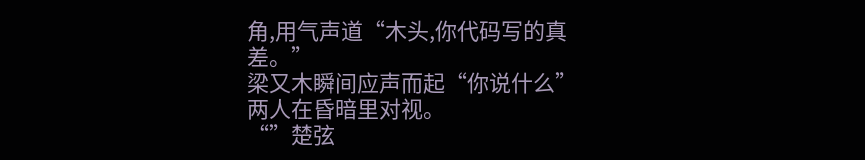角,用气声道“木头,你代码写的真差。”
梁又木瞬间应声而起“你说什么”
两人在昏暗里对视。
“”楚弦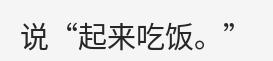说“起来吃饭。”